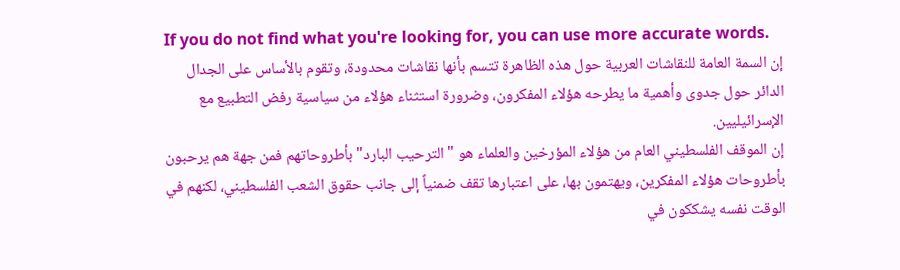If you do not find what you're looking for, you can use more accurate words.
إن السمة العامة للنقاشات العربية حول هذه الظاهرة تتسم بأنها نقاشات محدودة، وتقوم بالأساس على الجدال الدائر حول جدوى وأهمية ما يطرحه هؤلاء المفكرون، وضرورة استثناء هؤلاء من سياسية رفض التطبيع مع الإسرائيليين.
إن الموقف الفلسطيني العام من هؤلاء المؤرخين والعلماء هو "الترحيب البارد" بأطروحاتهم فمن جهة هم يرحبون بأطروحات هؤلاء المفكرين، ويهتمون بها، على اعتبارها تقف ضمنياً إلى جانب حقوق الشعب الفلسطيني، لكنهم في الوقت نفسه يشككون في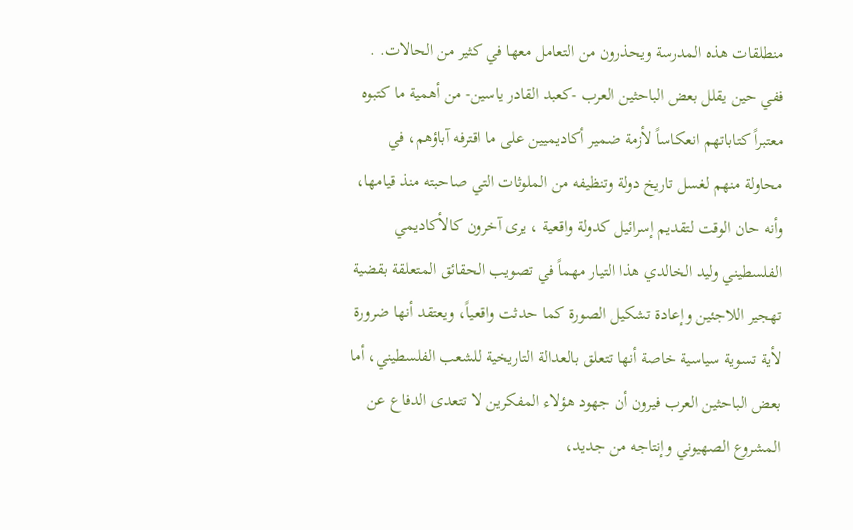منطلقات هذه المدرسة ويحذرون من التعامل معها في كثير من الحالات. .
ففي حين يقلل بعض الباحثين العرب -كعبد القادر ياسين- من أهمية ما كتبوه معتبراً كتاباتهم انعكاساً لأزمة ضمير أكاديميين على ما اقترفه آباؤهم، في محاولة منهم لغسل تاريخ دولة وتنظيفه من الملوثات التي صاحبته منذ قيامها، وأنه حان الوقت لتقديم إسرائيل كدولة واقعية ، يرى آخرون كالأكاديمي الفلسطيني وليد الخالدي هذا التيار مهماً في تصويب الحقائق المتعلقة بقضية تهجير اللاجئين وإعادة تشكيل الصورة كما حدثت واقعياً، ويعتقد أنها ضرورة لأية تسوية سياسية خاصة أنها تتعلق بالعدالة التاريخية للشعب الفلسطيني، أما بعض الباحثين العرب فيرون أن جهود هؤلاء المفكرين لا تتعدى الدفاع عن المشروع الصهيوني وإنتاجه من جديد،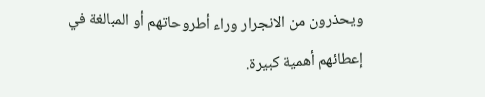ويحذرون من الانجرار وراء أطروحاتهم أو المبالغة في إعطائهم أهمية كبيرة.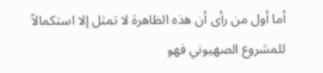أما أول من رأى أن هذه الظاهرة لا تمثل إلا استكمالاً للمشروع الصهيوني فهو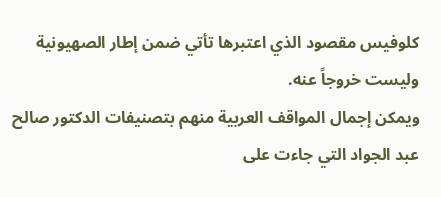كلوفيس مقصود الذي اعتبرها تأتي ضمن إطار الصهيونية وليست خروجاً عنه.
ويمكن إجمال المواقف العربية منهم بتصنيفات الدكتور صالح عبد الجواد التي جاءت على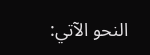النحو الآتي: